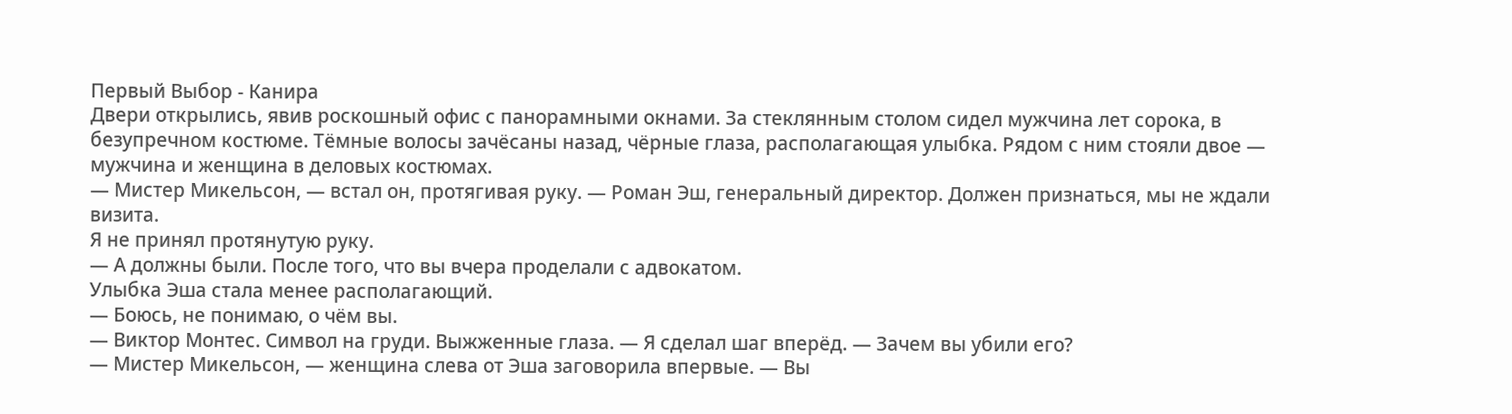Первый Выбор - Канира
Двери открылись, явив роскошный офис с панорамными окнами. За стеклянным столом сидел мужчина лет сорока, в безупречном костюме. Тёмные волосы зачёсаны назад, чёрные глаза, располагающая улыбка. Рядом с ним стояли двое — мужчина и женщина в деловых костюмах.
— Мистер Микельсон, — встал он, протягивая руку. — Роман Эш, генеральный директор. Должен признаться, мы не ждали визита.
Я не принял протянутую руку.
— А должны были. После того, что вы вчера проделали с адвокатом.
Улыбка Эша стала менее располагающий.
— Боюсь, не понимаю, о чём вы.
— Виктор Монтес. Символ на груди. Выжженные глаза. — Я сделал шаг вперёд. — Зачем вы убили его?
— Мистер Микельсон, — женщина слева от Эша заговорила впервые. — Вы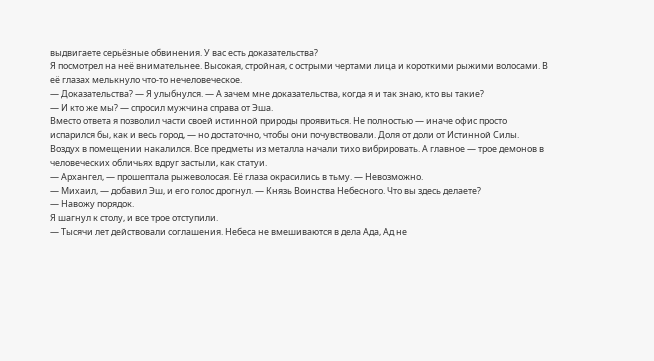выдвигаете серьёзные обвинения. У вас есть доказательства?
Я посмотрел на неё внимательнее. Высокая, стройная, с острыми чертами лица и короткими рыжими волосами. В её глазах мелькнуло что-то нечеловеческое.
— Доказательства? — Я улыбнулся. — А зачем мне доказательства, когда я и так знаю, кто вы такие?
— И кто же мы? — спросил мужчина справа от Эша.
Вместо ответа я позволил части своей истинной природы проявиться. Не полностью — иначе офис просто испарился бы, как и весь город, — но достаточно, чтобы они почувствовали. Доля от доли от Истинной Силы.
Воздух в помещении накалился. Все предметы из металла начали тихо вибрировать. А главное — трое демонов в человеческих обличьях вдруг застыли, как статуи.
— Архангел, — прошептала рыжеволосая. Её глаза окрасились в тьму. — Невозможно.
— Михаил, — добавил Эш, и его голос дрогнул. — Князь Воинства Небесного. Что вы здесь делаете?
— Навожу порядок.
Я шагнул к столу, и все трое отступили.
— Тысячи лет действовали соглашения. Небеса не вмешиваются в дела Ада, Ад не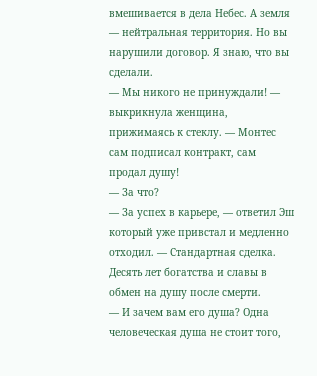вмешивается в дела Небес. А земля — нейтральная территория. Но вы нарушили договор. Я знаю, что вы сделали.
— Мы никого не принуждали! — выкрикнула женщина, прижимаясь к стеклу. — Монтес сам подписал контракт, сам продал душу!
— За что?
— За успех в карьере, — ответил Эш который уже привстал и медленно отходил. — Стандартная сделка. Десять лет богатства и славы в обмен на душу после смерти.
— И зачем вам его душа? Одна человеческая душа не стоит того,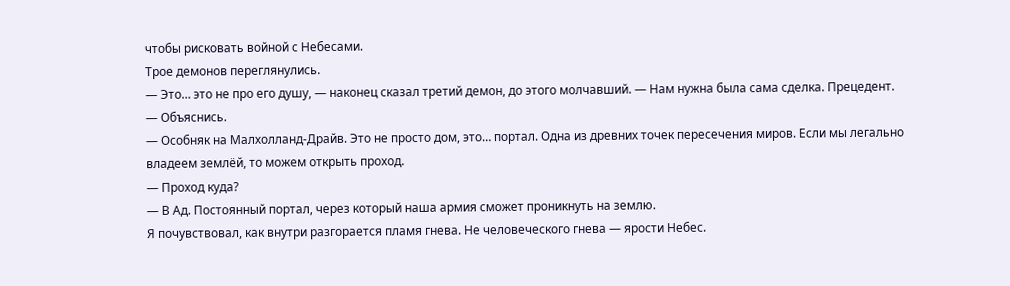чтобы рисковать войной с Небесами.
Трое демонов переглянулись.
— Это… это не про его душу, — наконец сказал третий демон, до этого молчавший. — Нам нужна была сама сделка. Прецедент.
— Объяснись.
— Особняк на Малхолланд-Драйв. Это не просто дом, это… портал. Одна из древних точек пересечения миров. Если мы легально владеем землёй, то можем открыть проход.
— Проход куда?
— В Ад. Постоянный портал, через который наша армия сможет проникнуть на землю.
Я почувствовал, как внутри разгорается пламя гнева. Не человеческого гнева — ярости Небес.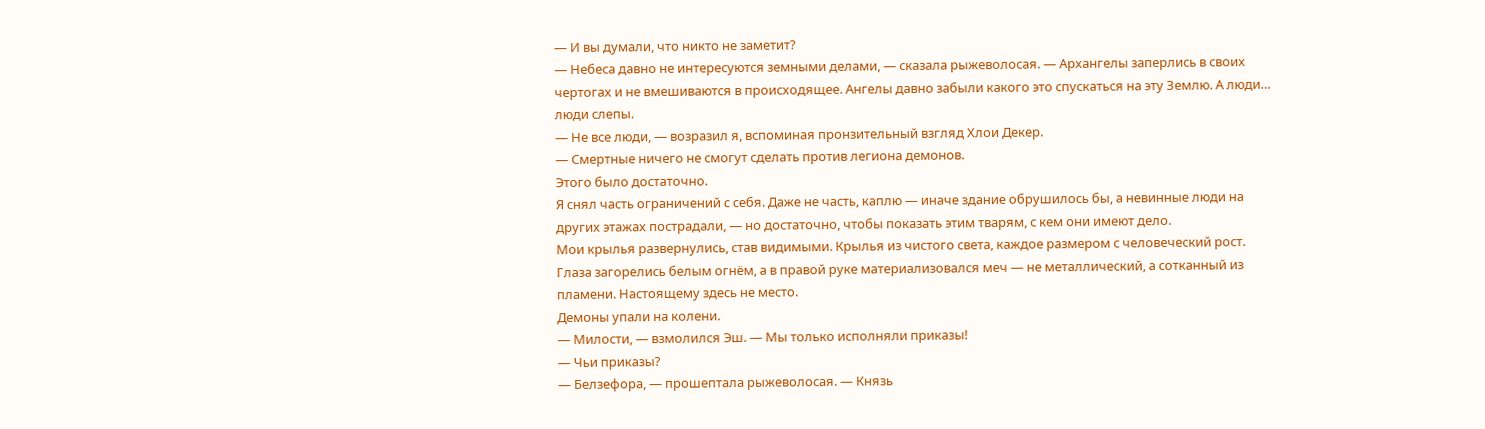— И вы думали, что никто не заметит?
— Небеса давно не интересуются земными делами, — сказала рыжеволосая. — Архангелы заперлись в своих чертогах и не вмешиваются в происходящее. Ангелы давно забыли какого это спускаться на эту Землю. А люди… люди слепы.
— Не все люди, — возразил я, вспоминая пронзительный взгляд Хлои Декер.
— Смертные ничего не смогут сделать против легиона демонов.
Этого было достаточно.
Я снял часть ограничений с себя. Даже не часть, каплю — иначе здание обрушилось бы, а невинные люди на других этажах пострадали, — но достаточно, чтобы показать этим тварям, с кем они имеют дело.
Мои крылья развернулись, став видимыми. Крылья из чистого света, каждое размером с человеческий рост. Глаза загорелись белым огнём, а в правой руке материализовался меч — не металлический, а сотканный из пламени. Настоящему здесь не место.
Демоны упали на колени.
— Милости, — взмолился Эш. — Мы только исполняли приказы!
— Чьи приказы?
— Белзефора, — прошептала рыжеволосая. — Князь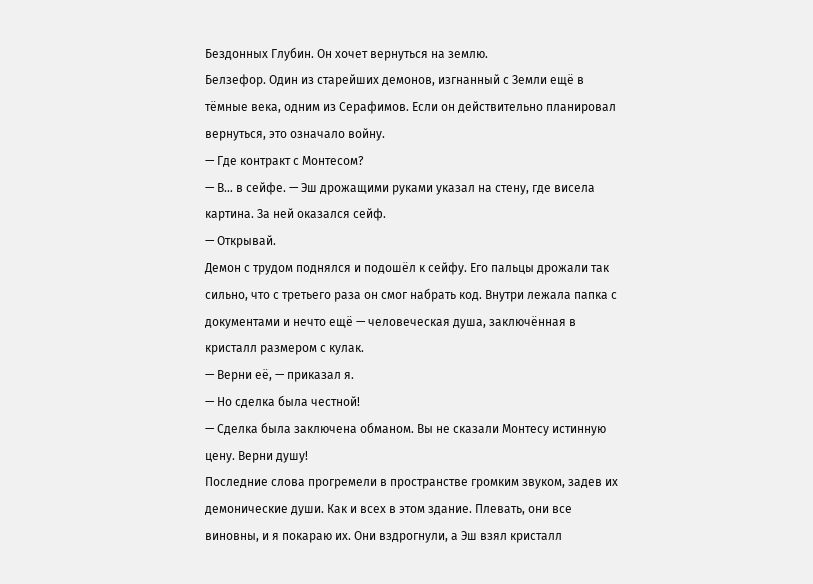Бездонных Глубин. Он хочет вернуться на землю.
Белзефор. Один из старейших демонов, изгнанный с Земли ещё в тёмные века, одним из Серафимов. Если он действительно планировал вернуться, это означало войну.
— Где контракт с Монтесом?
— В… в сейфе. — Эш дрожащими руками указал на стену, где висела картина. За ней оказался сейф.
— Открывай.
Демон с трудом поднялся и подошёл к сейфу. Его пальцы дрожали так сильно, что с третьего раза он смог набрать код. Внутри лежала папка с документами и нечто ещё — человеческая душа, заключённая в кристалл размером с кулак.
— Верни её, — приказал я.
— Но сделка была честной!
— Сделка была заключена обманом. Вы не сказали Монтесу истинную цену. Верни душу!
Последние слова прогремели в пространстве громким звуком, задев их демонические души. Как и всех в этом здание. Плевать, они все виновны, и я покараю их. Они вздрогнули, а Эш взял кристалл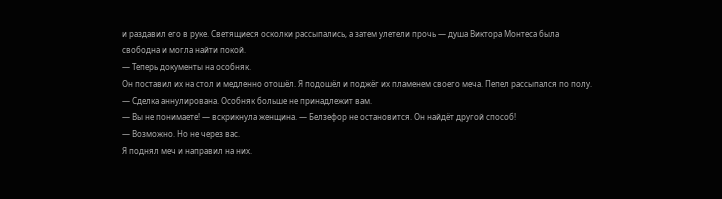и раздавил его в руке. Светящиеся осколки рассыпались, а затем улетели прочь — душа Виктора Монтеса была свободна и могла найти покой.
— Теперь документы на особняк.
Он поставил их на стол и медленно отошёл. Я подошёл и поджёг их пламенем своего меча. Пепел рассыпался по полу.
— Сделка аннулирована. Особняк больше не принадлежит вам.
— Вы не понимаете! — вскрикнула женщина. — Белзефор не остановится. Он найдёт другой способ!
— Возможно. Но не через вас.
Я поднял меч и направил на них.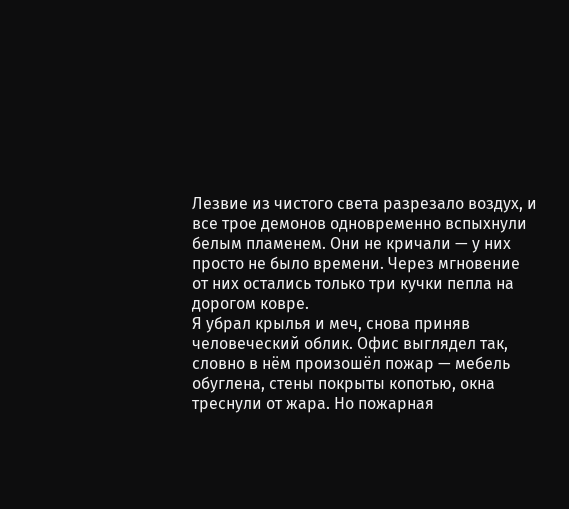Лезвие из чистого света разрезало воздух, и все трое демонов одновременно вспыхнули белым пламенем. Они не кричали — у них просто не было времени. Через мгновение от них остались только три кучки пепла на дорогом ковре.
Я убрал крылья и меч, снова приняв человеческий облик. Офис выглядел так, словно в нём произошёл пожар — мебель обуглена, стены покрыты копотью, окна треснули от жара. Но пожарная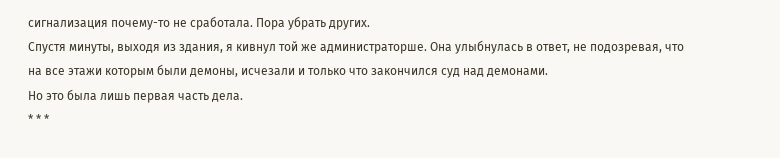сигнализация почему-то не сработала. Пора убрать других.
Спустя минуты, выходя из здания, я кивнул той же администраторше. Она улыбнулась в ответ, не подозревая, что на все этажи которым были демоны, исчезали и только что закончился суд над демонами.
Но это была лишь первая часть дела.
* * *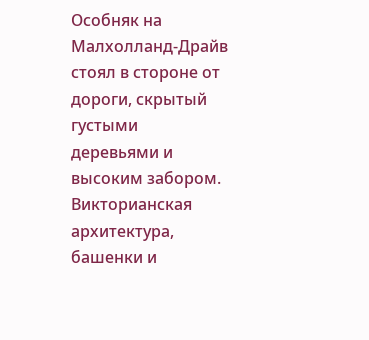Особняк на Малхолланд-Драйв стоял в стороне от дороги, скрытый густыми деревьями и высоким забором. Викторианская архитектура, башенки и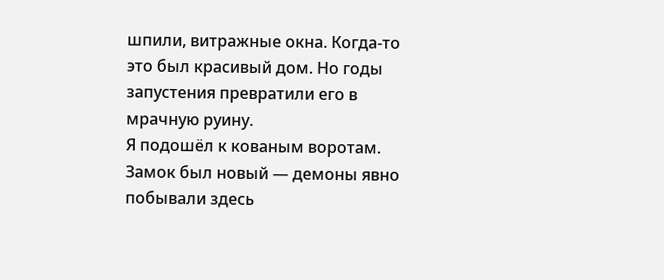шпили, витражные окна. Когда-то это был красивый дом. Но годы запустения превратили его в мрачную руину.
Я подошёл к кованым воротам. Замок был новый — демоны явно побывали здесь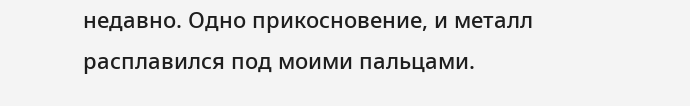недавно. Одно прикосновение, и металл расплавился под моими пальцами.